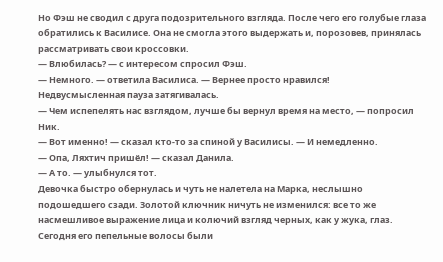Но Фэш не сводил с друга подозрительного взгляда. После чего его голубые глаза обратились к Василисе. Она не смогла этого выдержать и, порозовев, принялась рассматривать свои кроссовки.
— Влюбилась? — с интересом спросил Фэш.
— Немного. — ответила Василиса. — Вернее просто нравился!
Недвусмысленная пауза затягивалась.
— Чем испепелять нас взглядом, лучше бы вернул время на место, — попросил Ник.
— Вот именно! — сказал кто-то за спиной у Василисы. — И немедленно.
— Опа, Ляхтич пришёл! — сказал Данила.
— А то. — улыбнулся тот.
Девочка быстро обернулась и чуть не налетела на Марка, неслышно подошедшего сзади. Золотой ключник ничуть не изменился: все то же насмешливое выражение лица и колючий взгляд черных, как у жука, глаз. Сегодня его пепельные волосы были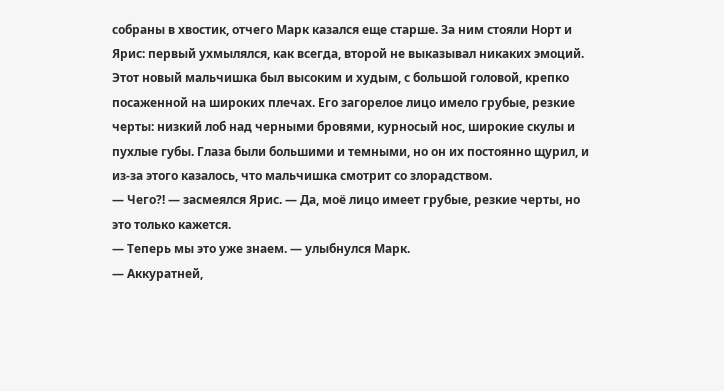собраны в хвостик, отчего Марк казался еще старше. За ним стояли Норт и Ярис: первый ухмылялся, как всегда, второй не выказывал никаких эмоций. Этот новый мальчишка был высоким и худым, с большой головой, крепко посаженной на широких плечах. Его загорелое лицо имело грубые, резкие черты: низкий лоб над черными бровями, курносый нос, широкие скулы и пухлые губы. Глаза были большими и темными, но он их постоянно щурил, и из-за этого казалось, что мальчишка смотрит со злорадством.
— Чего?! — засмеялся Ярис. — Да, моё лицо имеет грубые, резкие черты, но это только кажется.
— Теперь мы это уже знаем. — улыбнулся Марк.
— Аккуратней,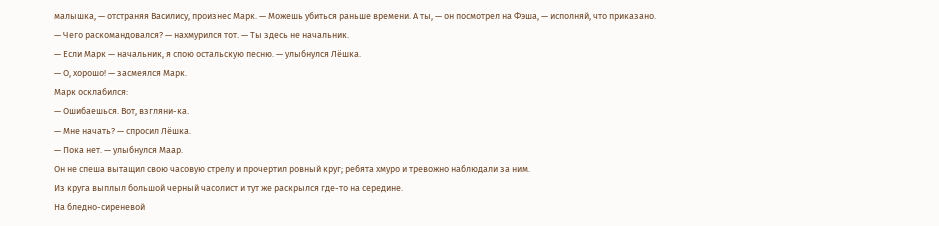малышка, — отстраняя Василису, произнес Марк. — Можешь убиться раньше времени. А ты, — он посмотрел на Фэша, — исполняй, что приказано.
— Чего раскомандовался? — нахмурился тот. — Ты здесь не начальник.
— Если Марк — начальник, я спою остальскую песню. — улыбнулся Лёшка.
— О, хорошо! — засмеялся Марк.
Марк осклабился:
— Ошибаешься. Вот, взгляни-ка.
— Мне начать? — спросил Лёшка.
— Пока нет. — улыбнулся Маар.
Он не спеша вытащил свою часовую стрелу и прочертил ровный круг; ребята хмуро и тревожно наблюдали за ним.
Из круга выплыл большой черный часолист и тут же раскрылся где-то на середине.
На бледно-сиреневой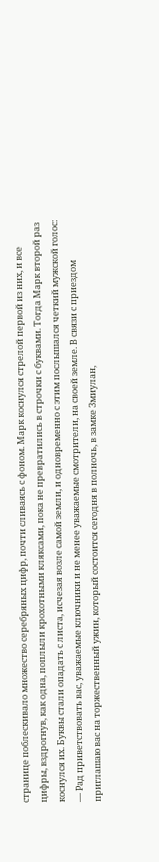странице поблескивало множество серебряных цифр, почти сливаясь с фоном. Марк коснулся стрелой первой из них, и все цифры, вздрогнув, как одна, поплыли крохотными кляксами, пока не превратились в строчки с буквами. Тогда Марк второй раз коснулся их. Буквы стали опадать с листа, исчезая возле самой земли, и одновременно с этим послышался четкий мужской голос: — Рад приветствовать вас, уважаемые ключники и не менее уважаемые смотрители, на своей земле. В связи с приездом приглашаю вас на торжественный ужин, который состоится сегодня в полночь, в замке Змиулан,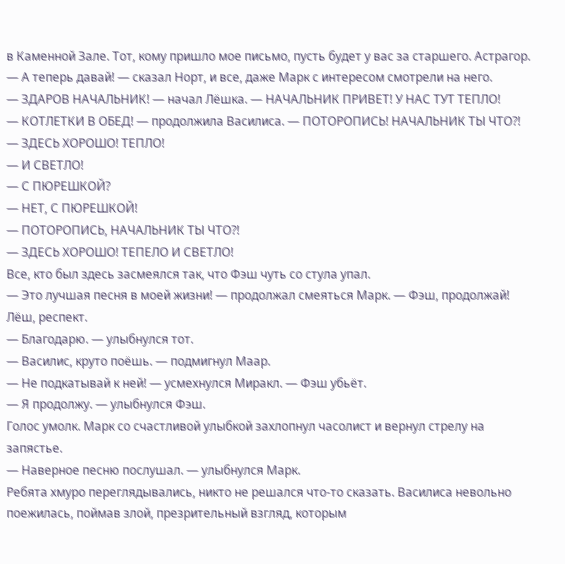в Каменной Зале. Тот, кому пришло мое письмо, пусть будет у вас за старшего. Астрагор.
— А теперь давай! — сказал Норт, и все, даже Марк с интересом смотрели на него.
— ЗДАРОВ НАЧАЛЬНИК! — начал Лёшка. — НАЧАЛЬНИК ПРИВЕТ! У НАС ТУТ ТЕПЛО!
— КОТЛЕТКИ В ОБЕД! — продолжила Василиса. — ПОТОРОПИСЬ! НАЧАЛЬНИК ТЫ ЧТО?!
— ЗДЕСЬ ХОРОШО! ТЕПЛО!
— И СВЕТЛО!
— С ПЮРЕШКОЙ?
— НЕТ, С ПЮРЕШКОЙ!
— ПОТОРОПИСЬ, НАЧАЛЬНИК ТЫ ЧТО?!
— ЗДЕСЬ ХОРОШО! ТЕПЕЛО И СВЕТЛО!
Все, кто был здесь засмеялся так, что Фэш чуть со стула упал.
— Это лучшая песня в моей жизни! — продолжал смеяться Марк. — Фэш, продолжай! Лёш, респект.
— Благодарю. — улыбнулся тот.
— Василис, круто поёшь. — подмигнул Маар.
— Не подкатывай к ней! — усмехнулся Миракл. — Фэш убьёт.
— Я продолжу. — улыбнулся Фэш.
Голос умолк. Марк со счастливой улыбкой захлопнул часолист и вернул стрелу на запястье.
— Наверное песню послушал. — улыбнулся Марк.
Ребята хмуро переглядывались, никто не решался что-то сказать. Василиса невольно поежилась, поймав злой, презрительный взгляд, которым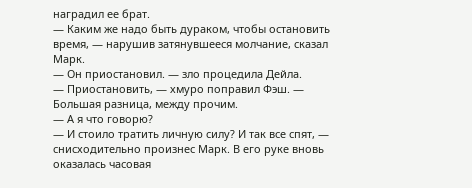наградил ее брат.
— Каким же надо быть дураком, чтобы остановить время, — нарушив затянувшееся молчание, сказал Марк.
— Он приостановил. — зло процедила Дейла.
— Приостановить, — хмуро поправил Фэш. — Большая разница, между прочим.
— А я что говорю?
— И стоило тратить личную силу? И так все спят, — снисходительно произнес Марк. В его руке вновь оказалась часовая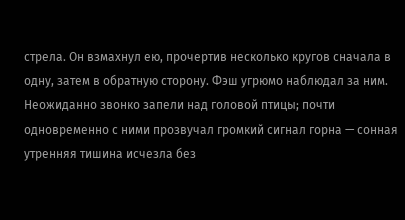стрела. Он взмахнул ею, прочертив несколько кругов сначала в одну, затем в обратную сторону. Фэш угрюмо наблюдал за ним.
Неожиданно звонко запели над головой птицы; почти одновременно с ними прозвучал громкий сигнал горна — сонная утренняя тишина исчезла без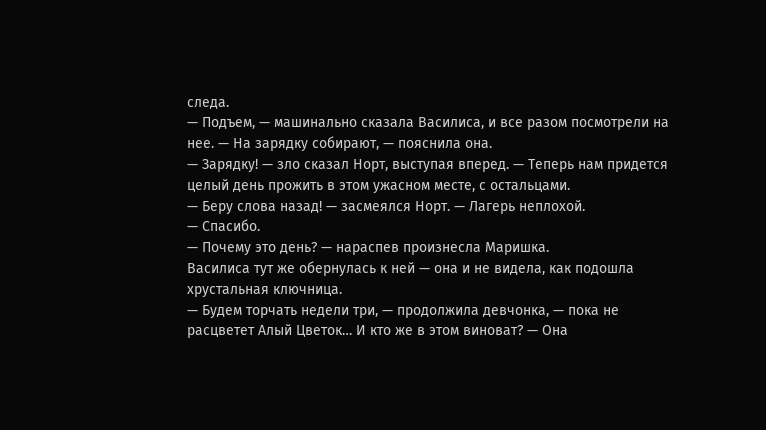следа.
— Подъем, — машинально сказала Василиса, и все разом посмотрели на нее. — На зарядку собирают, — пояснила она.
— Зарядку! — зло сказал Норт, выступая вперед. — Теперь нам придется целый день прожить в этом ужасном месте, с остальцами.
— Беру слова назад! — засмеялся Норт. — Лагерь неплохой.
— Спасибо.
— Почему это день? — нараспев произнесла Маришка.
Василиса тут же обернулась к ней — она и не видела, как подошла хрустальная ключница.
— Будем торчать недели три, — продолжила девчонка, — пока не расцветет Алый Цветок… И кто же в этом виноват? — Она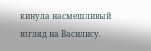кинула насмешливый взгляд на Василису.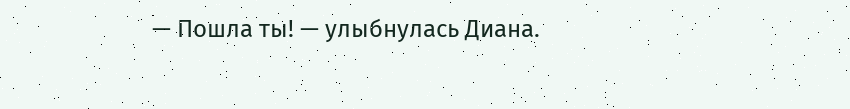— Пошла ты! — улыбнулась Диана.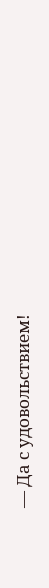— Да с удовольствием!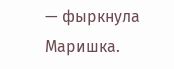— фыркнула Маришка.